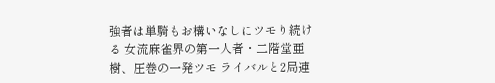強者は単騎もお構いなしにツモり続ける 女流麻雀界の第一人者・二階堂亜樹、圧巻の一発ツモ ライバルと2局連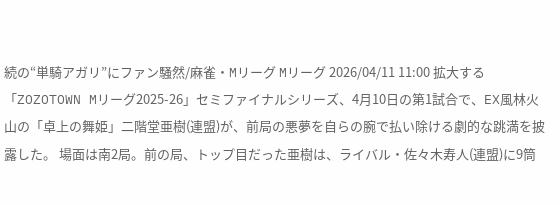続の“単騎アガリ”にファン騒然/麻雀・Mリーグ Mリーグ 2026/04/11 11:00 拡大する 「ZOZOTOWN Mリーグ2025-26」セミファイナルシリーズ、4月10日の第1試合で、EX風林火山の「卓上の舞姫」二階堂亜樹(連盟)が、前局の悪夢を自らの腕で払い除ける劇的な跳満を披露した。 場面は南2局。前の局、トップ目だった亜樹は、ライバル・佐々木寿人(連盟)に9筒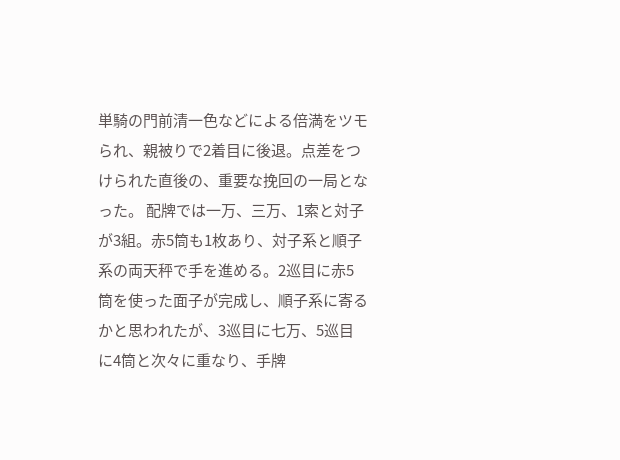単騎の門前清一色などによる倍満をツモられ、親被りで2着目に後退。点差をつけられた直後の、重要な挽回の一局となった。 配牌では一万、三万、1索と対子が3組。赤5筒も1枚あり、対子系と順子系の両天秤で手を進める。2巡目に赤5筒を使った面子が完成し、順子系に寄るかと思われたが、3巡目に七万、5巡目に4筒と次々に重なり、手牌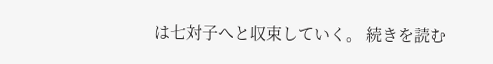は七対子へと収束していく。 続きを読む